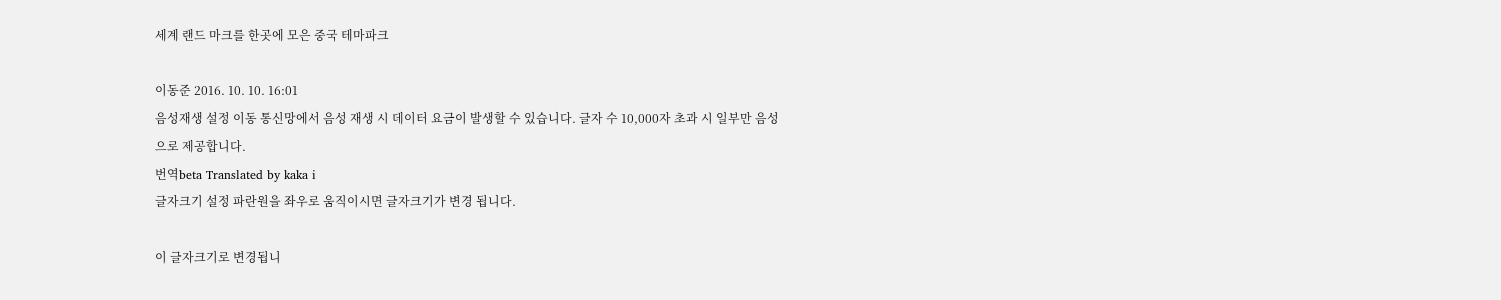세계 랜드 마크를 한곳에 모은 중국 테마파크

이동준 2016. 10. 10. 16:01
음성재생 설정 이동 통신망에서 음성 재생 시 데이터 요금이 발생할 수 있습니다. 글자 수 10,000자 초과 시 일부만 음성으로 제공합니다.
번역beta Translated by kaka i
글자크기 설정 파란원을 좌우로 움직이시면 글자크기가 변경 됩니다.

이 글자크기로 변경됩니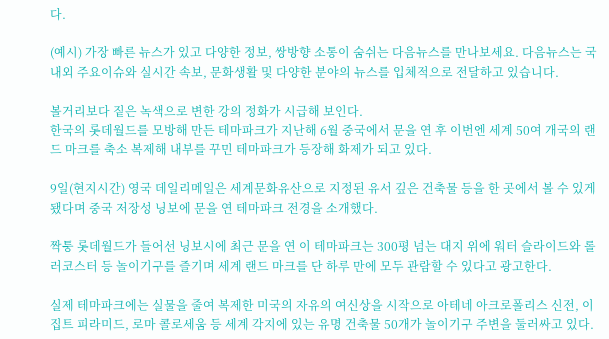다.

(예시) 가장 빠른 뉴스가 있고 다양한 정보, 쌍방향 소통이 숨쉬는 다음뉴스를 만나보세요. 다음뉴스는 국내외 주요이슈와 실시간 속보, 문화생활 및 다양한 분야의 뉴스를 입체적으로 전달하고 있습니다.

볼거리보다 짙은 녹색으로 변한 강의 정화가 시급해 보인다.
한국의 롯데월드를 모방해 만든 테마파크가 지난해 6월 중국에서 문을 연 후 이번엔 세계 50여 개국의 랜드 마크를 축소 복제해 내부를 꾸민 테마파크가 등장해 화제가 되고 있다.

9일(현지시간) 영국 데일리메일은 세계문화유산으로 지정된 유서 깊은 건축물 등을 한 곳에서 볼 수 있게 됐다며 중국 저장성 닝보에 문을 연 테마파크 전경을 소개했다.

짝퉁 롯데월드가 들어선 닝보시에 최근 문을 연 이 테마파크는 300평 넘는 대지 위에 워터 슬라이드와 롤러코스터 등 놀이기구를 즐기며 세계 랜드 마크를 단 하루 만에 모두 관람할 수 있다고 광고한다.

실제 테마파크에는 실물을 줄여 복제한 미국의 자유의 여신상을 시작으로 아테네 아크로폴리스 신전, 이집트 피라미드, 로마 콜로세움 등 세계 각지에 있는 유명 건축물 50개가 놀이기구 주변을 둘러싸고 있다.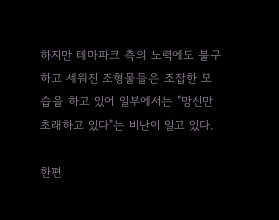하지만 테마파크 측의 노력에도 불구하고 세워진 조형물들은 조잡한 모습을 하고 있어 일부에서는 "망신만 초래하고 있다"는 비난이 일고 있다.

한편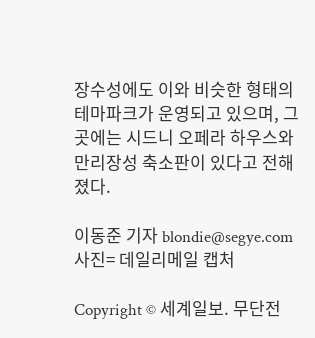장수성에도 이와 비슷한 형태의 테마파크가 운영되고 있으며, 그곳에는 시드니 오페라 하우스와 만리장성 축소판이 있다고 전해졌다.

이동준 기자 blondie@segye.com
사진= 데일리메일 캡처

Copyright © 세계일보. 무단전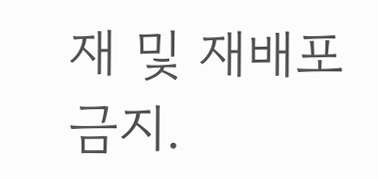재 및 재배포 금지.